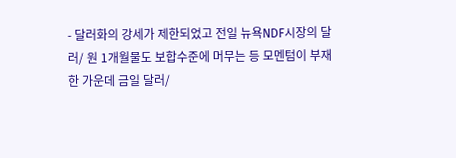- 달러화의 강세가 제한되었고 전일 뉴욕NDF시장의 달러/ 원 1개월물도 보합수준에 머무는 등 모멘텀이 부재한 가운데 금일 달러/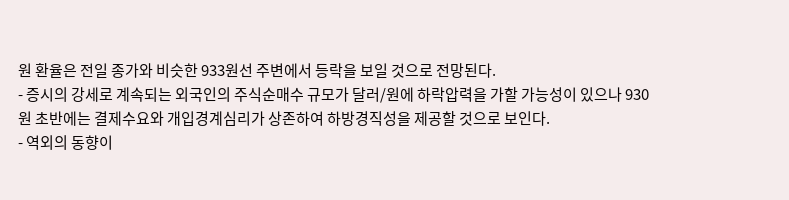원 환율은 전일 종가와 비슷한 933원선 주변에서 등락을 보일 것으로 전망된다.
- 증시의 강세로 계속되는 외국인의 주식순매수 규모가 달러/원에 하락압력을 가할 가능성이 있으나 930원 초반에는 결제수요와 개입경계심리가 상존하여 하방경직성을 제공할 것으로 보인다.
- 역외의 동향이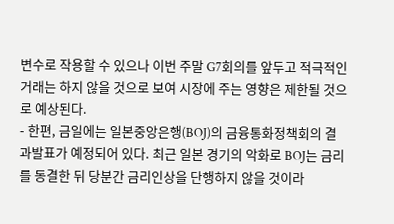변수로 작용할 수 있으나 이번 주말 G7회의를 앞두고 적극적인 거래는 하지 않을 것으로 보여 시장에 주는 영향은 제한될 것으로 예상된다.
- 한편, 금일에는 일본중앙은행(BOJ)의 금융통화정책회의 결과발표가 예정되어 있다. 최근 일본 경기의 악화로 BOJ는 금리를 동결한 뒤 당분간 금리인상을 단행하지 않을 것이라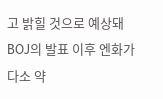고 밝힐 것으로 예상돼 BOJ의 발표 이후 엔화가 다소 약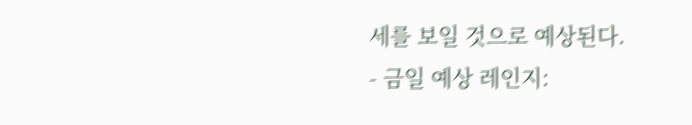세를 보일 것으로 예상된다.
- 금일 예상 레인지: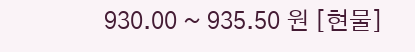930.00 ~ 935.50 원 [현물]